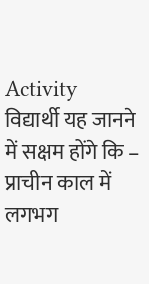Activity
विद्यार्थी यह जानने में सक्षम होंगे कि –
प्राचीन काल में लगभग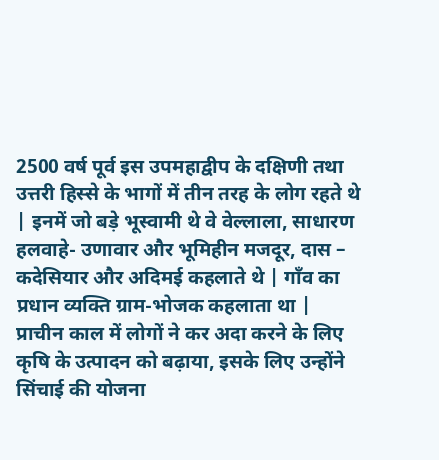2500 वर्ष पूर्व इस उपमहाद्वीप के दक्षिणी तथा उत्तरी हिस्से के भागों में तीन तरह के लोग रहते थे | इनमें जो बड़े भूस्वामी थे वे वेल्लाला, साधारण हलवाहे- उणावार और भूमिहीन मजदूर, दास – कदेसियार और अदिमई कहलाते थे | गाँव का प्रधान व्यक्ति ग्राम-भोजक कहलाता था |
प्राचीन काल में लोगों ने कर अदा करने के लिए कृषि के उत्पादन को बढ़ाया, इसके लिए उन्होंने सिंचाई की योजना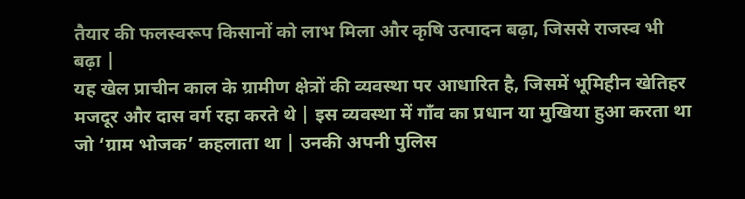तैयार की फलस्वरूप किसानों को लाभ मिला और कृषि उत्पादन बढ़ा, जिससे राजस्व भी बढ़ा |
यह खेल प्राचीन काल के ग्रामीण क्षेत्रों की व्यवस्था पर आधारित है, जिसमें भूमिहीन खेतिहर मजदूर और दास वर्ग रहा करते थे | इस व्यवस्था में गाँव का प्रधान या मुखिया हुआ करता था जो ‘ग्राम भोजक’ कहलाता था | उनकी अपनी पुलिस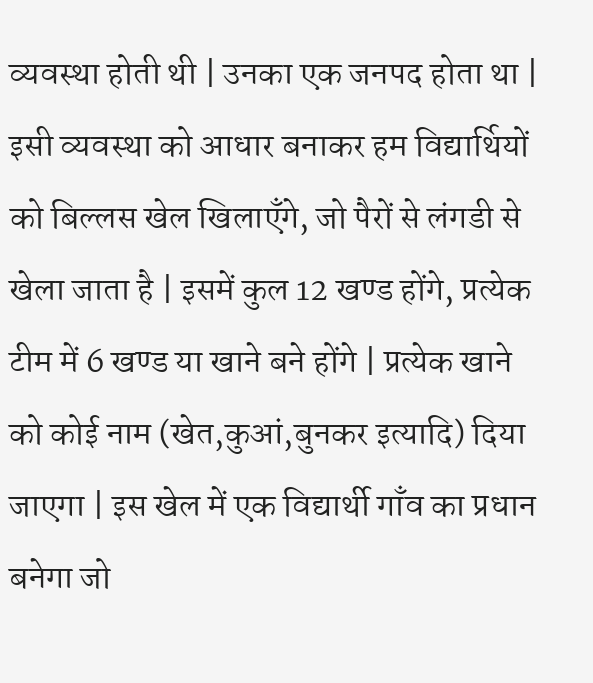व्यवस्था होती थी | उनका एक जनपद होता था |
इसी व्यवस्था को आधार बनाकर हम विद्यार्थियों को बिल्लस खेल खिलाएँगे, जो पैरों से लंगडी से खेला जाता है | इसमें कुल 12 खण्ड होंगे, प्रत्येक टीम में 6 खण्ड या खाने बने होंगे | प्रत्येक खाने को कोई नाम (खेत,कुआं,बुनकर इत्यादि) दिया जाएगा | इस खेल में एक विद्यार्थी गाँव का प्रधान बनेगा जो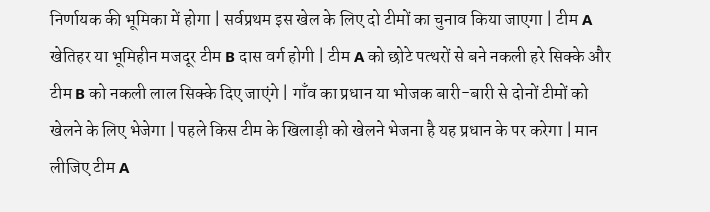निर्णायक की भूमिका में होगा | सर्वप्रथम इस खेल के लिए दो टीमों का चुनाव किया जाएगा | टीम A खेतिहर या भूमिहीन मजदूर टीम B दास वर्ग होगी | टीम A को छोटे पत्थरों से बने नकली हरे सिक्के और टीम B को नकली लाल सिक्के दिए जाएंगे | गाँव का प्रधान या भोजक बारी-बारी से दोनों टीमों को खेलने के लिए भेजेगा | पहले किस टीम के खिलाड़ी को खेलने भेजना है यह प्रधान के पर करेगा | मान लीजिए टीम A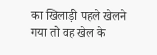का खिलाड़ी पहले खेलने गया तो वह खेल के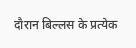दौरान बिल्लस के प्रत्येक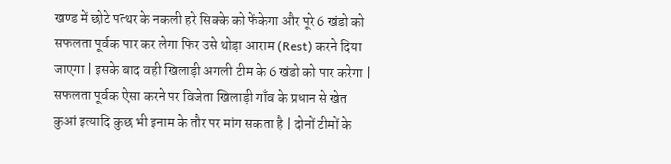खण्ड में छोटे पत्थर के नकली हरे सिक्के को फेंकेगा और पूरे 6 खंडो को सफलता पूर्वक पार कर लेगा फिर उसे थोड़ा आराम (Rest) करने दिया जाएगा | इसके बाद वही खिलाड़ी अगली टीम के 6 खंडो को पार करेगा | सफलता पूर्वक ऐसा करने पर विजेता खिलाड़ी गाँव के प्रधान से खेत कुआं इत्यादि कुछ भी इनाम के तौर पर मांग सकता है | दोनों टीमों के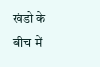खंडो के बीच में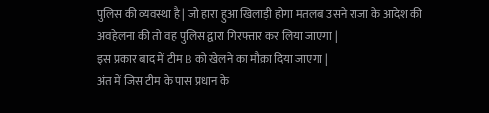पुलिस की व्यवस्था है | जो हारा हुआ खिलाड़ी होगा मतलब उसने राजा के आदेश की अवहेलना की तो वह पुलिस द्वारा गिरफ्तार कर लिया जाएगा |
इस प्रकार बाद में टीम B को खेलने का मौक़ा दिया जाएगा |
अंत में जिस टीम के पास प्रधान के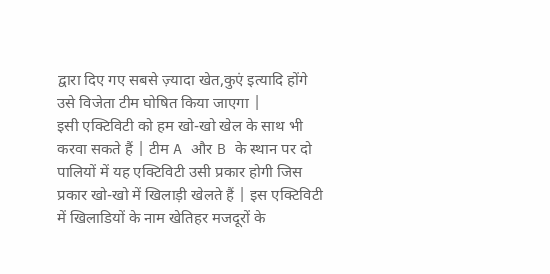द्वारा दिए गए सबसे ज़्यादा खेत,कुएं इत्यादि होंगे उसे विजेता टीम घोषित किया जाएगा |
इसी एक्टिविटी को हम खो-खो खेल के साथ भी करवा सकते हैं | टीम A और B के स्थान पर दो पालियों में यह एक्टिविटी उसी प्रकार होगी जिस प्रकार खो-खो में खिलाड़ी खेलते हैं | इस एक्टिविटी में खिलाडियों के नाम खेतिहर मजदूरों के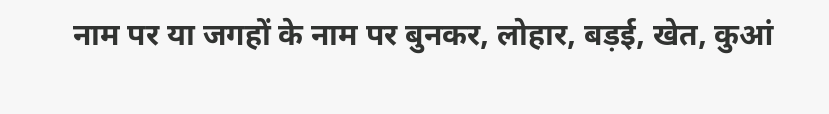नाम पर या जगहों के नाम पर बुनकर, लोहार, बड़ई, खेत, कुआं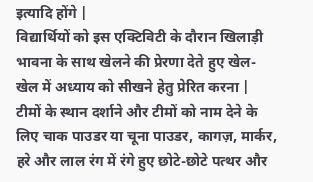इत्यादि होंगे |
विद्यार्थियों को इस एक्टिविटी के दौरान खिलाड़ी भावना के साथ खेलने की प्रेरणा देते हुए खेल-खेल में अध्याय को सीखने हेतु प्रेरित करना |
टीमों के स्थान दर्शाने और टीमों को नाम देने के लिए चाक पाउडर या चूना पाउडर, कागज़, मार्कर, हरे और लाल रंग में रंगे हुए छोटे-छोटे पत्थर और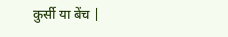कुर्सी या बेंच |